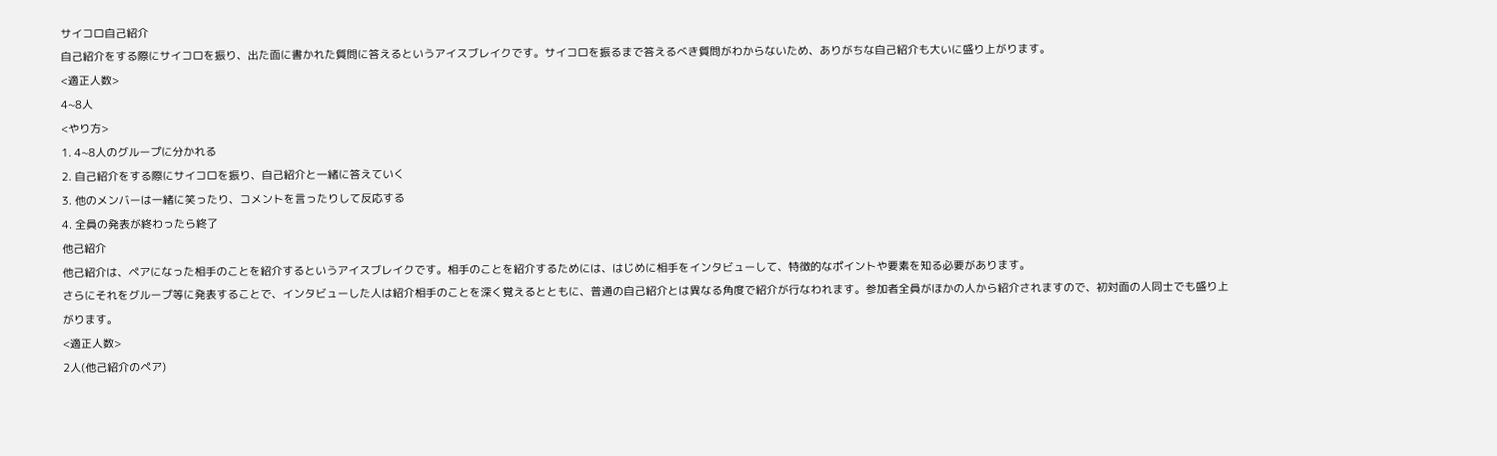サイコロ自己紹介
自己紹介をする際にサイコロを振り、出た面に書かれた質問に答えるというアイスブレイクです。サイコロを振るまで答えるべき質問がわからないため、ありがちな自己紹介も大いに盛り上がります。
<適正人数>
4~8人
<やり方>
1. 4~8人のグループに分かれる
2. 自己紹介をする際にサイコロを振り、自己紹介と一緒に答えていく
3. 他のメンバーは一緒に笑ったり、コメントを言ったりして反応する
4. 全員の発表が終わったら終了
他己紹介
他己紹介は、ペアになった相手のことを紹介するというアイスブレイクです。相手のことを紹介するためには、はじめに相手をインタビューして、特徴的なポイントや要素を知る必要があります。
さらにそれをグループ等に発表することで、インタビューした人は紹介相手のことを深く覚えるとともに、普通の自己紹介とは異なる角度で紹介が行なわれます。参加者全員がほかの人から紹介されますので、初対面の人同士でも盛り上がります。
<適正人数>
2人(他己紹介のペア)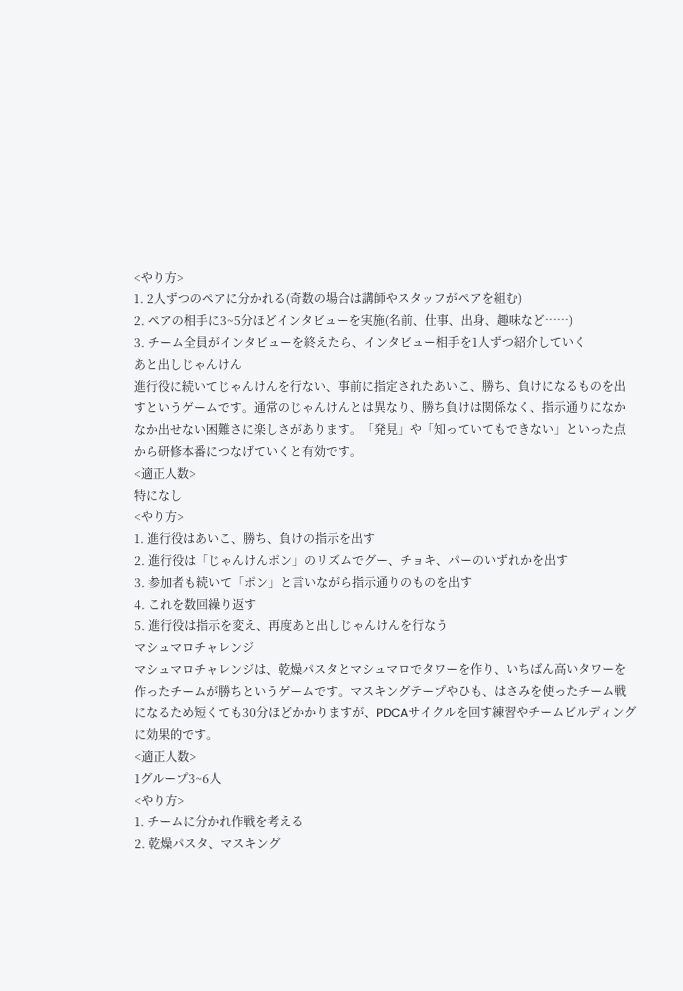<やり方>
1. 2人ずつのペアに分かれる(奇数の場合は講師やスタッフがペアを組む)
2. ペアの相手に3~5分ほどインタビューを実施(名前、仕事、出身、趣味など……)
3. チーム全員がインタビューを終えたら、インタビュー相手を1人ずつ紹介していく
あと出しじゃんけん
進行役に続いてじゃんけんを行ない、事前に指定されたあいこ、勝ち、負けになるものを出すというゲームです。通常のじゃんけんとは異なり、勝ち負けは関係なく、指示通りになかなか出せない困難さに楽しさがあります。「発見」や「知っていてもできない」といった点から研修本番につなげていくと有効です。
<適正人数>
特になし
<やり方>
1. 進行役はあいこ、勝ち、負けの指示を出す
2. 進行役は「じゃんけんポン」のリズムでグー、チョキ、パーのいずれかを出す
3. 参加者も続いて「ポン」と言いながら指示通りのものを出す
4. これを数回繰り返す
5. 進行役は指示を変え、再度あと出しじゃんけんを行なう
マシュマロチャレンジ
マシュマロチャレンジは、乾燥パスタとマシュマロでタワーを作り、いちばん高いタワーを作ったチームが勝ちというゲームです。マスキングテープやひも、はさみを使ったチーム戦になるため短くても30分ほどかかりますが、PDCAサイクルを回す練習やチームビルディングに効果的です。
<適正人数>
1グループ3~6人
<やり方>
1. チームに分かれ作戦を考える
2. 乾燥パスタ、マスキング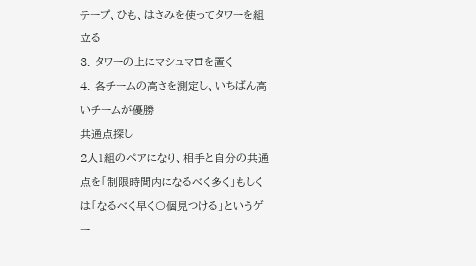テープ、ひも、はさみを使ってタワーを組立る
3. タワーの上にマシュマロを置く
4. 各チームの高さを測定し、いちばん高いチームが優勝
共通点探し
2人1組のペアになり、相手と自分の共通点を「制限時間内になるべく多く」もしくは「なるべく早く〇個見つける」というゲー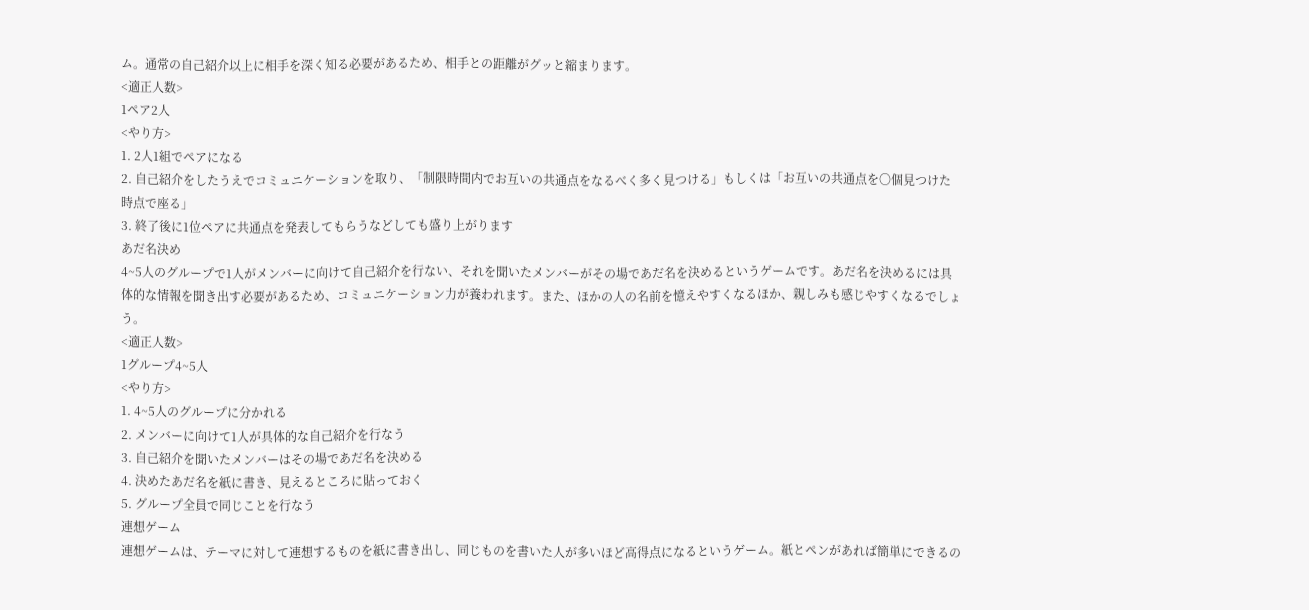ム。通常の自己紹介以上に相手を深く知る必要があるため、相手との距離がグッと縮まります。
<適正人数>
1ペア2人
<やり方>
1. 2人1組でペアになる
2. 自己紹介をしたうえでコミュニケーションを取り、「制限時間内でお互いの共通点をなるべく多く見つける」もしくは「お互いの共通点を〇個見つけた時点で座る」
3. 終了後に1位ペアに共通点を発表してもらうなどしても盛り上がります
あだ名決め
4~5人のグループで1人がメンバーに向けて自己紹介を行ない、それを聞いたメンバーがその場であだ名を決めるというゲームです。あだ名を決めるには具体的な情報を聞き出す必要があるため、コミュニケーション力が養われます。また、ほかの人の名前を憶えやすくなるほか、親しみも感じやすくなるでしょう。
<適正人数>
1グループ4~5人
<やり方>
1. 4~5人のグループに分かれる
2. メンバーに向けて1人が具体的な自己紹介を行なう
3. 自己紹介を聞いたメンバーはその場であだ名を決める
4. 決めたあだ名を紙に書き、見えるところに貼っておく
5. グループ全員で同じことを行なう
連想ゲーム
連想ゲームは、テーマに対して連想するものを紙に書き出し、同じものを書いた人が多いほど高得点になるというゲーム。紙とペンがあれば簡単にできるの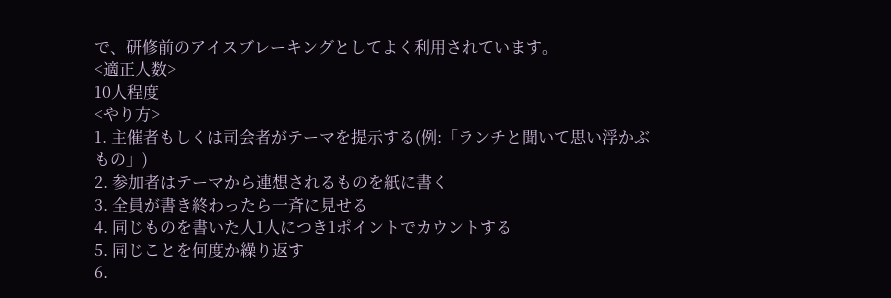で、研修前のアイスブレーキングとしてよく利用されています。
<適正人数>
10人程度
<やり方>
1. 主催者もしくは司会者がテーマを提示する(例:「ランチと聞いて思い浮かぶもの」)
2. 参加者はテーマから連想されるものを紙に書く
3. 全員が書き終わったら一斉に見せる
4. 同じものを書いた人1人につき1ポイントでカウントする
5. 同じことを何度か繰り返す
6.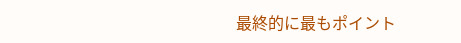最終的に最もポイント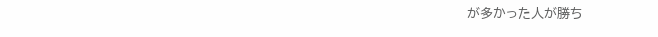が多かった人が勝ち